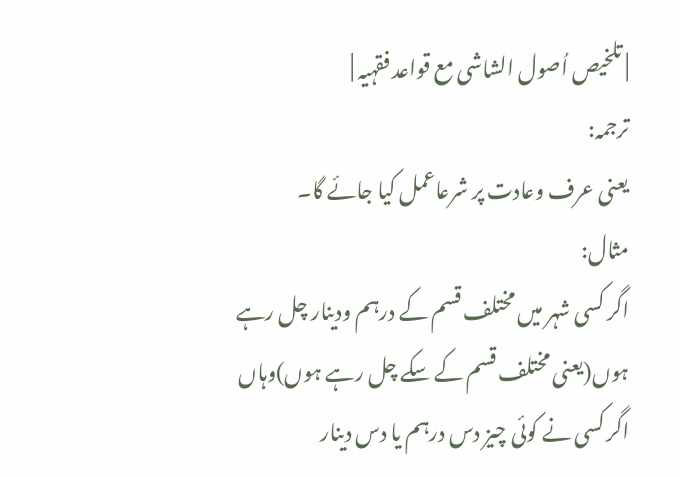| تلخیص اُصول الشاشی مع قواعد فقہیہ |
ترجمہ:
یعنی عرف وعادت پر شرعاعمل کیا جائے گا۔
مثال:
اگر کسی شہر میں مختلف قسم کے درہم ودینار چل رہے ہوں(یعنی مختلف قسم کے سکے چل رہے ہوں)وہاں اگر کسی نے کوئی چیز دس درہم یا دس دینار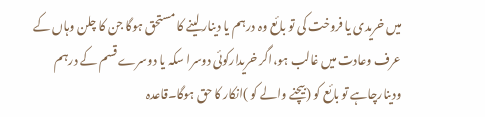میں خریدی یا فروخت کی تو بائع وہ درہم یا دینار لینے کا مستحق ہوگا جن کا چلن وہاں کے عرف وعادت میں غالب ہو،اگر خریدارکوئی دوسرا سکہ یا دوسرے قسم کے درہم ودینارچاہے تو بائع کو (بیچنے والے کو )انکار کا حق ہوگا۔قاعدہ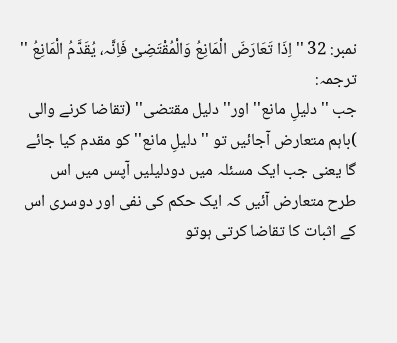نمبر: 32 '' اِذَا تَعَارَضَ الْمَانِعُ وَالْمُقْتَضِیْ فَاِنَّہ، یُقَدَّمُ الْمَانِعُ ''
ترجمہ:
جب ''دلیلِ مانع'' اور''دلیل مقتضی'' (تقاضا کرنے والی )باہم متعارض آجائیں تو ''دلیلِ مانع''کو مقدم کیا جائے گا یعنی جب ایک مسئلہ میں دودلیلیں آپس میں اس طرح متعارض آئیں کہ ایک حکم کی نفی اور دوسری اس کے اثبات کا تقاضا کرتی ہوتو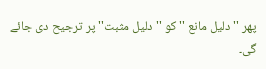پھر ''دلیل مانع ''کو ''دلیل مثبت'' پر ترجیح دی جائے گی۔